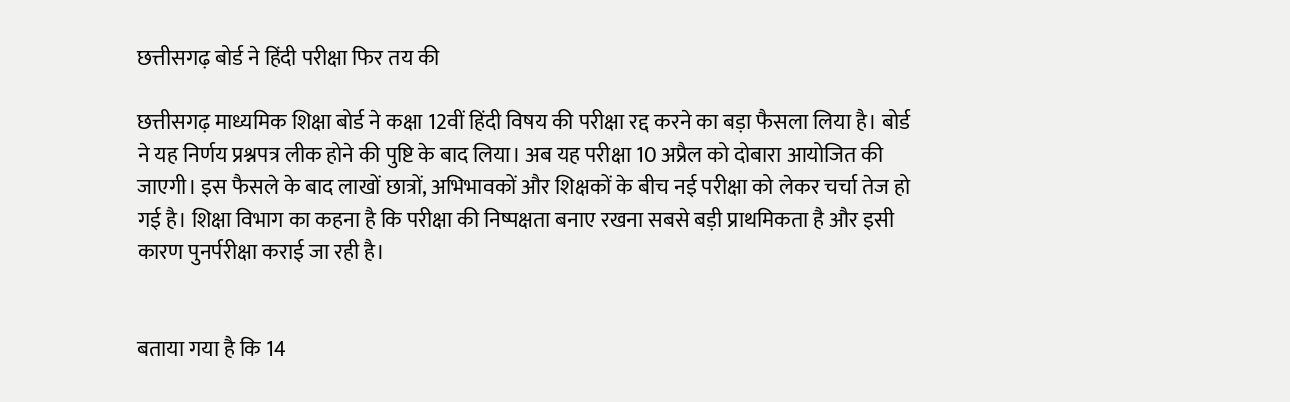छत्तीसगढ़ बोर्ड ने हिंदी परीक्षा फिर तय की

छत्तीसगढ़ माध्यमिक शिक्षा बोर्ड ने कक्षा 12वीं हिंदी विषय की परीक्षा रद्द करने का बड़ा फैसला लिया है। बोर्ड ने यह निर्णय प्रश्नपत्र लीक होने की पुष्टि के बाद लिया। अब यह परीक्षा 10 अप्रैल को दोबारा आयोजित की जाएगी। इस फैसले के बाद लाखों छात्रों, अभिभावकों और शिक्षकों के बीच नई परीक्षा को लेकर चर्चा तेज हो गई है। शिक्षा विभाग का कहना है कि परीक्षा की निष्पक्षता बनाए रखना सबसे बड़ी प्राथमिकता है और इसी कारण पुनर्परीक्षा कराई जा रही है।


बताया गया है कि 14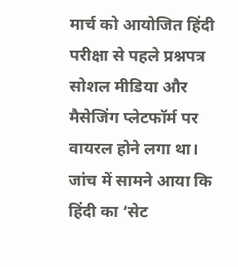मार्च को आयोजित हिंदी परीक्षा से पहले प्रश्नपत्र सोशल मीडिया और मैसेजिंग प्लेटफॉर्म पर वायरल होने लगा था। जांच में सामने आया कि हिंदी का ‘सेट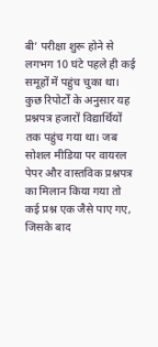बी’ परीक्षा शुरू होने से लगभग 10 घंटे पहले ही कई समूहों में पहुंच चुका था। कुछ रिपोर्टों के अनुसार यह प्रश्नपत्र हजारों विद्यार्थियों तक पहुंच गया था। जब सोशल मीडिया पर वायरल पेपर और वास्तविक प्रश्नपत्र का मिलान किया गया तो कई प्रश्न एक जैसे पाए गए, जिसके बाद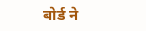बोर्ड ने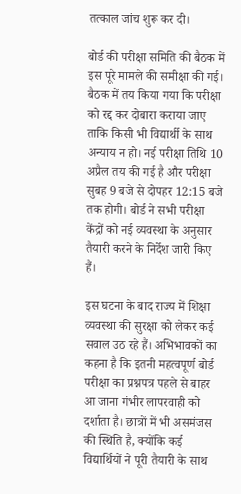तत्काल जांच शुरू कर दी।

बोर्ड की परीक्षा समिति की बैठक में इस पूरे मामले की समीक्षा की गई। बैठक में तय किया गया कि परीक्षा को रद्द कर दोबारा कराया जाए ताकि किसी भी विद्यार्थी के साथ अन्याय न हो। नई परीक्षा तिथि 10 अप्रैल तय की गई है और परीक्षा सुबह 9 बजे से दोपहर 12:15 बजे तक होगी। बोर्ड ने सभी परीक्षा केंद्रों को नई व्यवस्था के अनुसार तैयारी करने के निर्देश जारी किए हैं।

इस घटना के बाद राज्य में शिक्षा व्यवस्था की सुरक्षा को लेकर कई सवाल उठ रहे हैं। अभिभावकों का कहना है कि इतनी महत्वपूर्ण बोर्ड परीक्षा का प्रश्नपत्र पहले से बाहर आ जाना गंभीर लापरवाही को दर्शाता है। छात्रों में भी असमंजस की स्थिति है, क्योंकि कई विद्यार्थियों ने पूरी तैयारी के साथ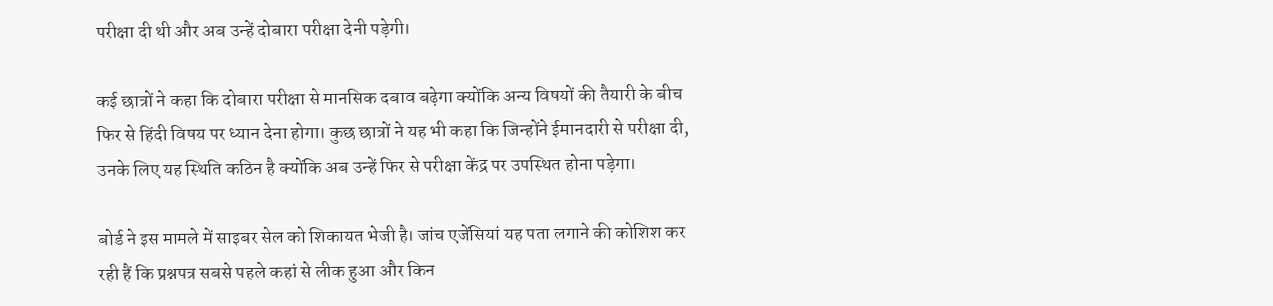परीक्षा दी थी और अब उन्हें दोबारा परीक्षा देनी पड़ेगी।

कई छात्रों ने कहा कि दोबारा परीक्षा से मानसिक दबाव बढ़ेगा क्योंकि अन्य विषयों की तैयारी के बीच फिर से हिंदी विषय पर ध्यान देना होगा। कुछ छात्रों ने यह भी कहा कि जिन्होंने ईमानदारी से परीक्षा दी, उनके लिए यह स्थिति कठिन है क्योंकि अब उन्हें फिर से परीक्षा केंद्र पर उपस्थित होना पड़ेगा।

बोर्ड ने इस मामले में साइबर सेल को शिकायत भेजी है। जांच एजेंसियां यह पता लगाने की कोशिश कर रही हैं कि प्रश्नपत्र सबसे पहले कहां से लीक हुआ और किन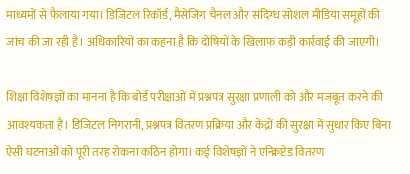माध्यमों से फैलाया गया। डिजिटल रिकॉर्ड, मैसेजिंग चैनल और संदिग्ध सोशल मीडिया समूहों की जांच की जा रही है। अधिकारियों का कहना है कि दोषियों के खिलाफ कड़ी कार्रवाई की जाएगी।

शिक्षा विशेषज्ञों का मानना है कि बोर्ड परीक्षाओं में प्रश्नपत्र सुरक्षा प्रणाली को और मजबूत करने की आवश्यकता है। डिजिटल निगरानी, प्रश्नपत्र वितरण प्रक्रिया और केंद्रों की सुरक्षा में सुधार किए बिना ऐसी घटनाओं को पूरी तरह रोकना कठिन होगा। कई विशेषज्ञों ने एन्क्रिप्टेड वितरण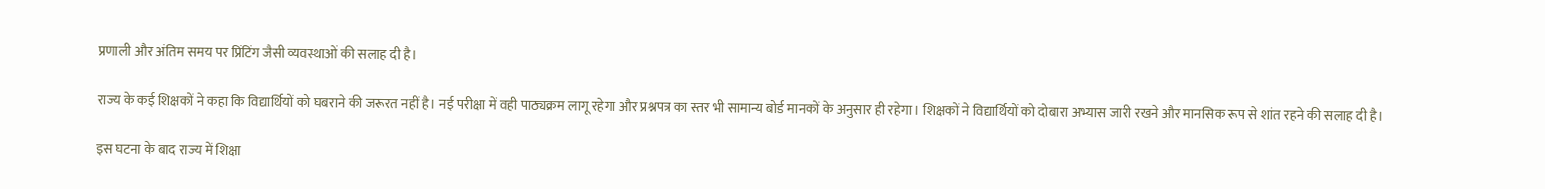प्रणाली और अंतिम समय पर प्रिंटिंग जैसी व्यवस्थाओं की सलाह दी है।

राज्य के कई शिक्षकों ने कहा कि विद्यार्थियों को घबराने की जरूरत नहीं है। नई परीक्षा में वही पाठ्यक्रम लागू रहेगा और प्रश्नपत्र का स्तर भी सामान्य बोर्ड मानकों के अनुसार ही रहेगा। शिक्षकों ने विद्यार्थियों को दोबारा अभ्यास जारी रखने और मानसिक रूप से शांत रहने की सलाह दी है।

इस घटना के बाद राज्य में शिक्षा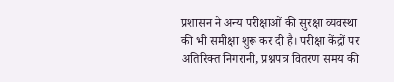प्रशासन ने अन्य परीक्षाओं की सुरक्षा व्यवस्था की भी समीक्षा शुरू कर दी है। परीक्षा केंद्रों पर अतिरिक्त निगरानी, प्रश्नपत्र वितरण समय की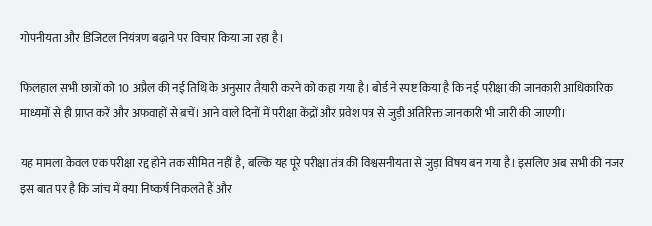गोपनीयता और डिजिटल नियंत्रण बढ़ाने पर विचार किया जा रहा है।

फिलहाल सभी छात्रों को 10 अप्रैल की नई तिथि के अनुसार तैयारी करने को कहा गया है। बोर्ड ने स्पष्ट किया है कि नई परीक्षा की जानकारी आधिकारिक माध्यमों से ही प्राप्त करें और अफवाहों से बचें। आने वाले दिनों में परीक्षा केंद्रों और प्रवेश पत्र से जुड़ी अतिरिक्त जानकारी भी जारी की जाएगी।

यह मामला केवल एक परीक्षा रद्द होने तक सीमित नहीं है, बल्कि यह पूरे परीक्षा तंत्र की विश्वसनीयता से जुड़ा विषय बन गया है। इसलिए अब सभी की नजर इस बात पर है कि जांच में क्या निष्कर्ष निकलते हैं और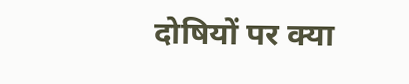दोषियों पर क्या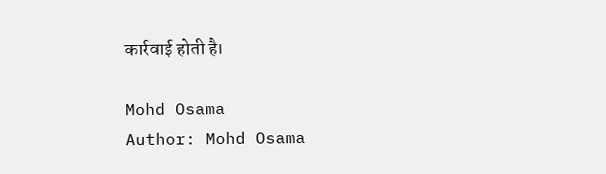कार्रवाई होती है।

Mohd Osama
Author: Mohd Osama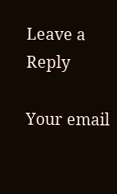Leave a Reply

Your email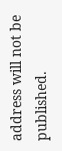address will not be published.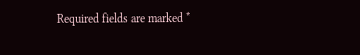Required fields are marked *